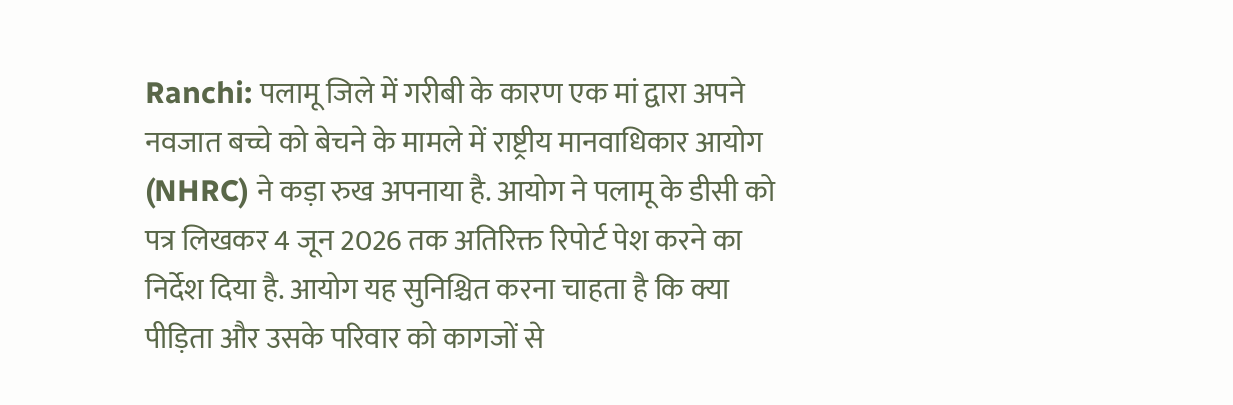Ranchi: पलामू जिले में गरीबी के कारण एक मां द्वारा अपने नवजात बच्चे को बेचने के मामले में राष्ट्रीय मानवाधिकार आयोग (NHRC) ने कड़ा रुख अपनाया है. आयोग ने पलामू के डीसी को पत्र लिखकर 4 जून 2026 तक अतिरिक्त रिपोर्ट पेश करने का निर्देश दिया है. आयोग यह सुनिश्चित करना चाहता है कि क्या पीड़िता और उसके परिवार को कागजों से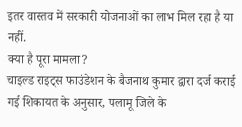इतर वास्तव में सरकारी योजनाओं का लाभ मिल रहा है या नहीं.
क्या है पूरा मामला?
चाइल्ड राइट्स फाउंडेशन के बैजनाथ कुमार द्वारा दर्ज कराई गई शिकायत के अनुसार, पलामू जिले के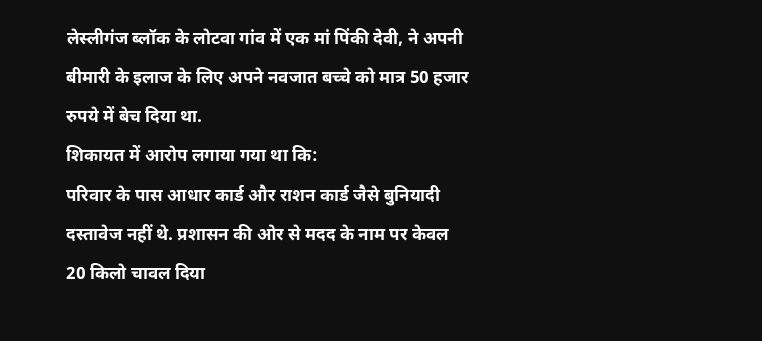लेस्लीगंज ब्लॉक के लोटवा गांव में एक मां पिंकी देवी, ने अपनी बीमारी के इलाज के लिए अपने नवजात बच्चे को मात्र 50 हजार रुपये में बेच दिया था.
शिकायत में आरोप लगाया गया था कि:
परिवार के पास आधार कार्ड और राशन कार्ड जैसे बुनियादी दस्तावेज नहीं थे. प्रशासन की ओर से मदद के नाम पर केवल 20 किलो चावल दिया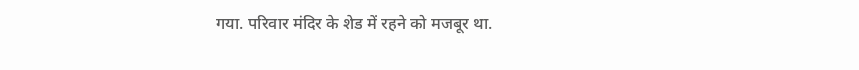गया. परिवार मंदिर के शेड में रहने को मजबूर था.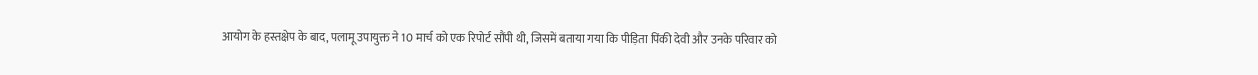आयोग के हस्तक्षेप के बाद, पलामू उपायुक्त ने 10 मार्च को एक रिपोर्ट सौंपी थी, जिसमें बताया गया कि पीड़िता पिंकी देवी और उनके परिवार को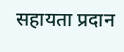सहायता प्रदान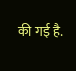की गई है.